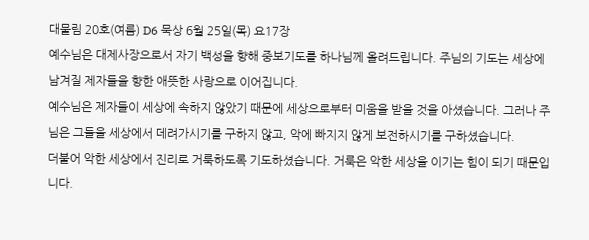대물림 20호(여름) D6 묵상 6월 25일(목) 요17장
예수님은 대제사장으로서 자기 백성을 향해 중보기도를 하나님께 올려드립니다. 주님의 기도는 세상에 남겨질 제자들을 향한 애뜻한 사랑으로 이어집니다.
예수님은 제자들이 세상에 속하지 않았기 때문에 세상으로부터 미움을 받을 것을 아셨습니다. 그러나 주님은 그들을 세상에서 데려가시기를 구하지 않고, 악에 빠지지 않게 보전하시기를 구하셨습니다.
더불어 악한 세상에서 진리로 거룩하도록 기도하셨습니다. 거룩은 악한 세상을 이기는 힘이 되기 때문입니다.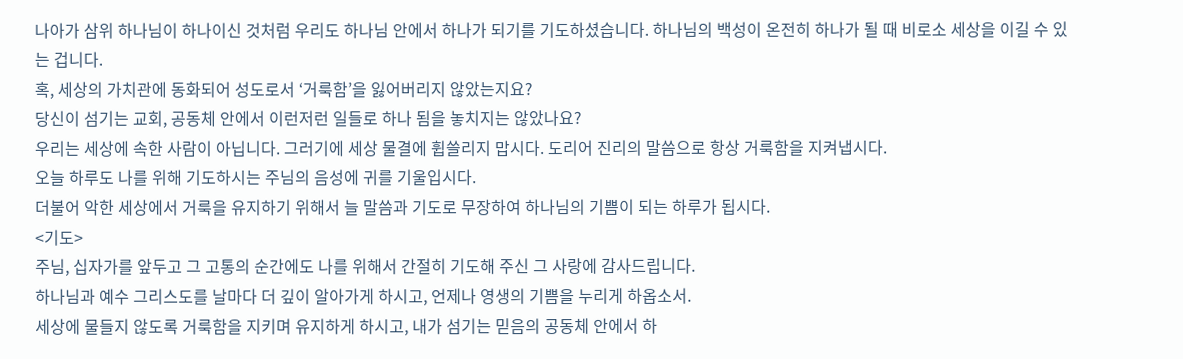나아가 삼위 하나님이 하나이신 것처럼 우리도 하나님 안에서 하나가 되기를 기도하셨습니다. 하나님의 백성이 온전히 하나가 될 때 비로소 세상을 이길 수 있는 겁니다.
혹, 세상의 가치관에 동화되어 성도로서 ‘거룩함’을 잃어버리지 않았는지요?
당신이 섬기는 교회, 공동체 안에서 이런저런 일들로 하나 됨을 놓치지는 않았나요?
우리는 세상에 속한 사람이 아닙니다. 그러기에 세상 물결에 휩쓸리지 맙시다. 도리어 진리의 말씀으로 항상 거룩함을 지켜냅시다.
오늘 하루도 나를 위해 기도하시는 주님의 음성에 귀를 기울입시다.
더불어 악한 세상에서 거룩을 유지하기 위해서 늘 말씀과 기도로 무장하여 하나님의 기쁨이 되는 하루가 됩시다.
<기도>
주님, 십자가를 앞두고 그 고통의 순간에도 나를 위해서 간절히 기도해 주신 그 사랑에 감사드립니다.
하나님과 예수 그리스도를 날마다 더 깊이 알아가게 하시고, 언제나 영생의 기쁨을 누리게 하옵소서.
세상에 물들지 않도록 거룩함을 지키며 유지하게 하시고, 내가 섬기는 믿음의 공동체 안에서 하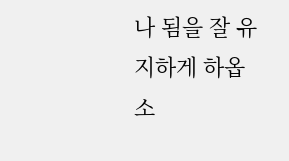나 됨을 잘 유지하게 하옵소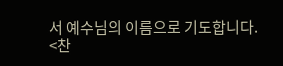서 예수님의 이름으로 기도합니다.
<찬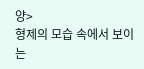양>
형제의 모습 속에서 보이는